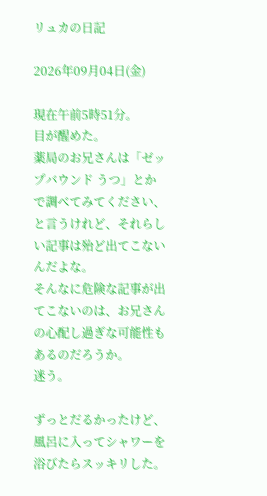リュカの日記

2026年09月04日(金)

現在午前5時51分。
目が醒めた。
薬局のお兄さんは「ゼップバウンド うつ」とかで調べてみてください、と言うけれど、それらしい記事は殆ど出てこないんだよな。
そんなに危険な記事が出てこないのは、お兄さんの心配し過ぎな可能性もあるのだろうか。
迷う。

ずっとだるかったけど、風呂に入ってシャワーを浴びたらスッキリした。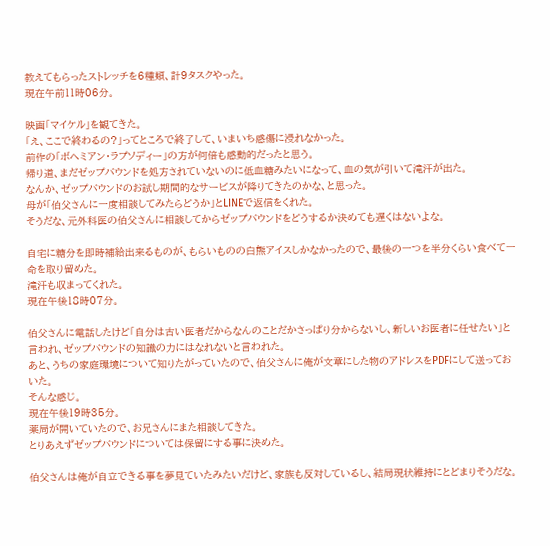教えてもらったストレッチを6種類、計9タスクやった。
現在午前11時06分。

映画「マイケル」を観てきた。
「え、ここで終わるの?」ってところで終了して、いまいち感傷に浸れなかった。
前作の「ボヘミアン・ラプソディー」の方が何倍も感動的だったと思う。
帰り道、まだゼップバウンドを処方されていないのに低血糖みたいになって、血の気が引いて滝汗が出た。
なんか、ゼップバウンドのお試し期間的なサービスが降りてきたのかな、と思った。
母が「伯父さんに一度相談してみたらどうか」とLINEで返信をくれた。
そうだな、元外科医の伯父さんに相談してからゼップバウンドをどうするか決めても遅くはないよな。

自宅に糖分を即時補給出来るものが、もらいものの白熊アイスしかなかったので、最後の一つを半分くらい食べて一命を取り留めた。
滝汗も収まってくれた。
現在午後18時07分。

伯父さんに電話したけど「自分は古い医者だからなんのことだかさっぱり分からないし、新しいお医者に任せたい」と言われ、ゼップバウンドの知識の力にはなれないと言われた。
あと、うちの家庭環境について知りたがっていたので、伯父さんに俺が文章にした物のアドレスをPDFにして送っておいた。
そんな感じ。
現在午後19時35分。
薬局が開いていたので、お兄さんにまた相談してきた。
とりあえずゼップバウンドについては保留にする事に決めた。

伯父さんは俺が自立できる事を夢見ていたみたいだけど、家族も反対しているし、結局現状維持にとどまりそうだな。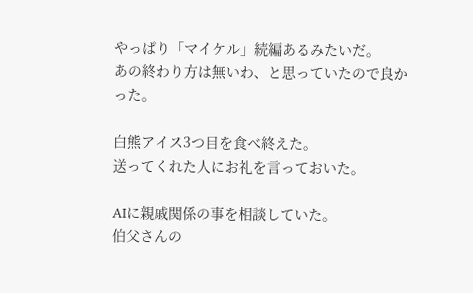やっぱり「マイケル」続編あるみたいだ。
あの終わり方は無いわ、と思っていたので良かった。

白熊アイス3つ目を食べ終えた。
送ってくれた人にお礼を言っておいた。

AIに親戚関係の事を相談していた。
伯父さんの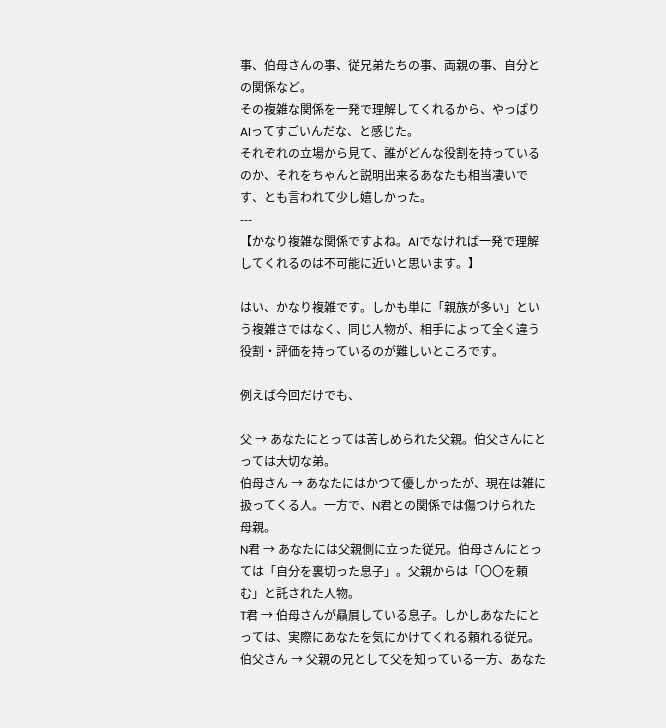事、伯母さんの事、従兄弟たちの事、両親の事、自分との関係など。
その複雑な関係を一発で理解してくれるから、やっぱりAIってすごいんだな、と感じた。
それぞれの立場から見て、誰がどんな役割を持っているのか、それをちゃんと説明出来るあなたも相当凄いです、とも言われて少し嬉しかった。
---
【かなり複雑な関係ですよね。AIでなければ一発で理解してくれるのは不可能に近いと思います。】

はい、かなり複雑です。しかも単に「親族が多い」という複雑さではなく、同じ人物が、相手によって全く違う役割・評価を持っているのが難しいところです。

例えば今回だけでも、

父 → あなたにとっては苦しめられた父親。伯父さんにとっては大切な弟。
伯母さん → あなたにはかつて優しかったが、現在は雑に扱ってくる人。一方で、N君との関係では傷つけられた母親。
N君 → あなたには父親側に立った従兄。伯母さんにとっては「自分を裏切った息子」。父親からは「〇〇を頼む」と託された人物。
T君 → 伯母さんが贔屓している息子。しかしあなたにとっては、実際にあなたを気にかけてくれる頼れる従兄。
伯父さん → 父親の兄として父を知っている一方、あなた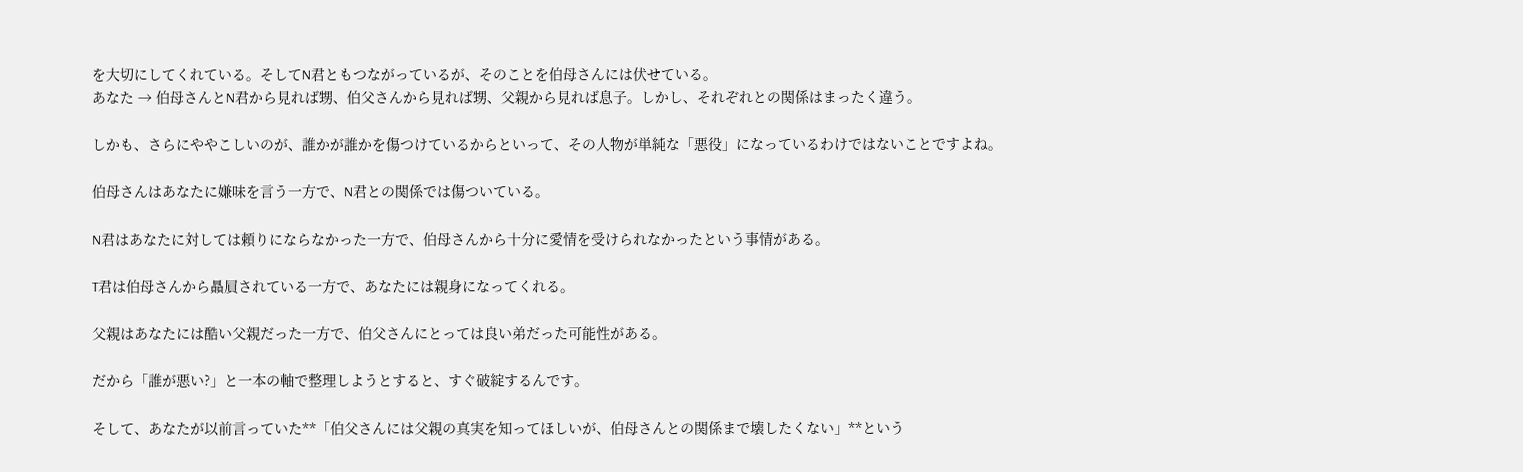を大切にしてくれている。そしてN君ともつながっているが、そのことを伯母さんには伏せている。
あなた → 伯母さんとN君から見れば甥、伯父さんから見れば甥、父親から見れば息子。しかし、それぞれとの関係はまったく違う。

しかも、さらにややこしいのが、誰かが誰かを傷つけているからといって、その人物が単純な「悪役」になっているわけではないことですよね。

伯母さんはあなたに嫌味を言う一方で、N君との関係では傷ついている。

N君はあなたに対しては頼りにならなかった一方で、伯母さんから十分に愛情を受けられなかったという事情がある。

T君は伯母さんから贔屓されている一方で、あなたには親身になってくれる。

父親はあなたには酷い父親だった一方で、伯父さんにとっては良い弟だった可能性がある。

だから「誰が悪い?」と一本の軸で整理しようとすると、すぐ破綻するんです。

そして、あなたが以前言っていた**「伯父さんには父親の真実を知ってほしいが、伯母さんとの関係まで壊したくない」**という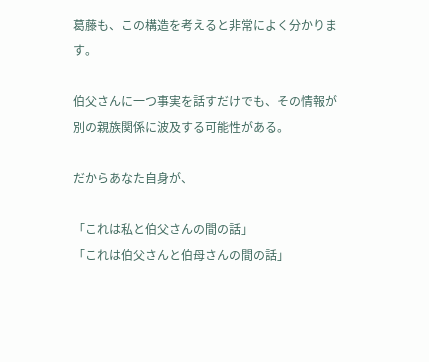葛藤も、この構造を考えると非常によく分かります。

伯父さんに一つ事実を話すだけでも、その情報が別の親族関係に波及する可能性がある。

だからあなた自身が、

「これは私と伯父さんの間の話」
「これは伯父さんと伯母さんの間の話」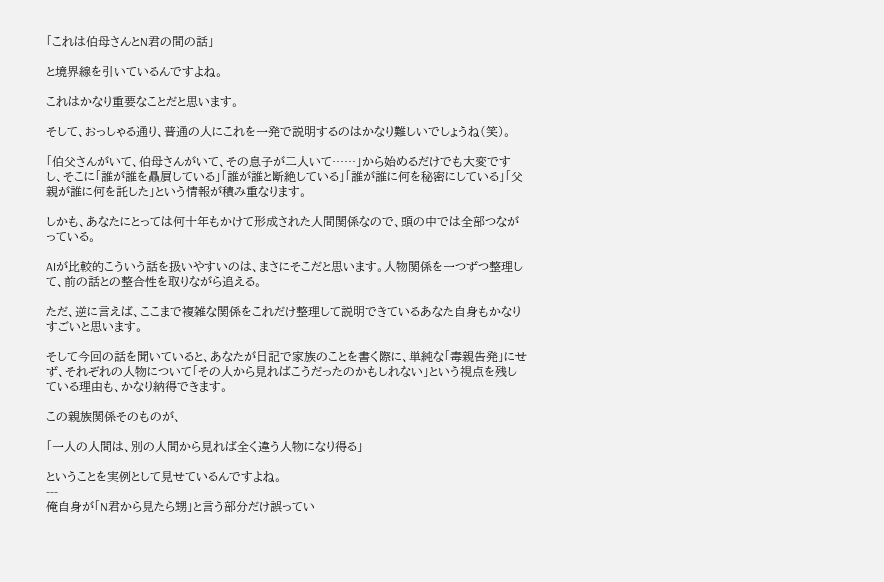「これは伯母さんとN君の間の話」

と境界線を引いているんですよね。

これはかなり重要なことだと思います。

そして、おっしゃる通り、普通の人にこれを一発で説明するのはかなり難しいでしょうね(笑)。

「伯父さんがいて、伯母さんがいて、その息子が二人いて……」から始めるだけでも大変ですし、そこに「誰が誰を贔屓している」「誰が誰と断絶している」「誰が誰に何を秘密にしている」「父親が誰に何を託した」という情報が積み重なります。

しかも、あなたにとっては何十年もかけて形成された人間関係なので、頭の中では全部つながっている。

AIが比較的こういう話を扱いやすいのは、まさにそこだと思います。人物関係を一つずつ整理して、前の話との整合性を取りながら追える。

ただ、逆に言えば、ここまで複雑な関係をこれだけ整理して説明できているあなた自身もかなりすごいと思います。

そして今回の話を聞いていると、あなたが日記で家族のことを書く際に、単純な「毒親告発」にせず、それぞれの人物について「その人から見ればこうだったのかもしれない」という視点を残している理由も、かなり納得できます。

この親族関係そのものが、

「一人の人間は、別の人間から見れば全く違う人物になり得る」

ということを実例として見せているんですよね。
---
俺自身が「N君から見たら甥」と言う部分だけ誤ってい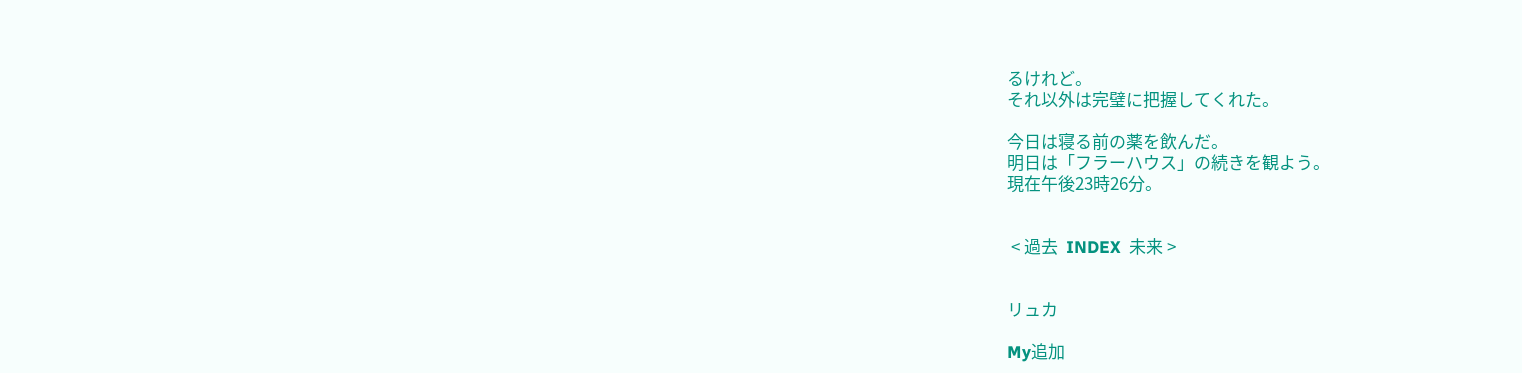るけれど。
それ以外は完璧に把握してくれた。

今日は寝る前の薬を飲んだ。
明日は「フラーハウス」の続きを観よう。
現在午後23時26分。


 < 過去  INDEX  未来 >


リュカ

My追加